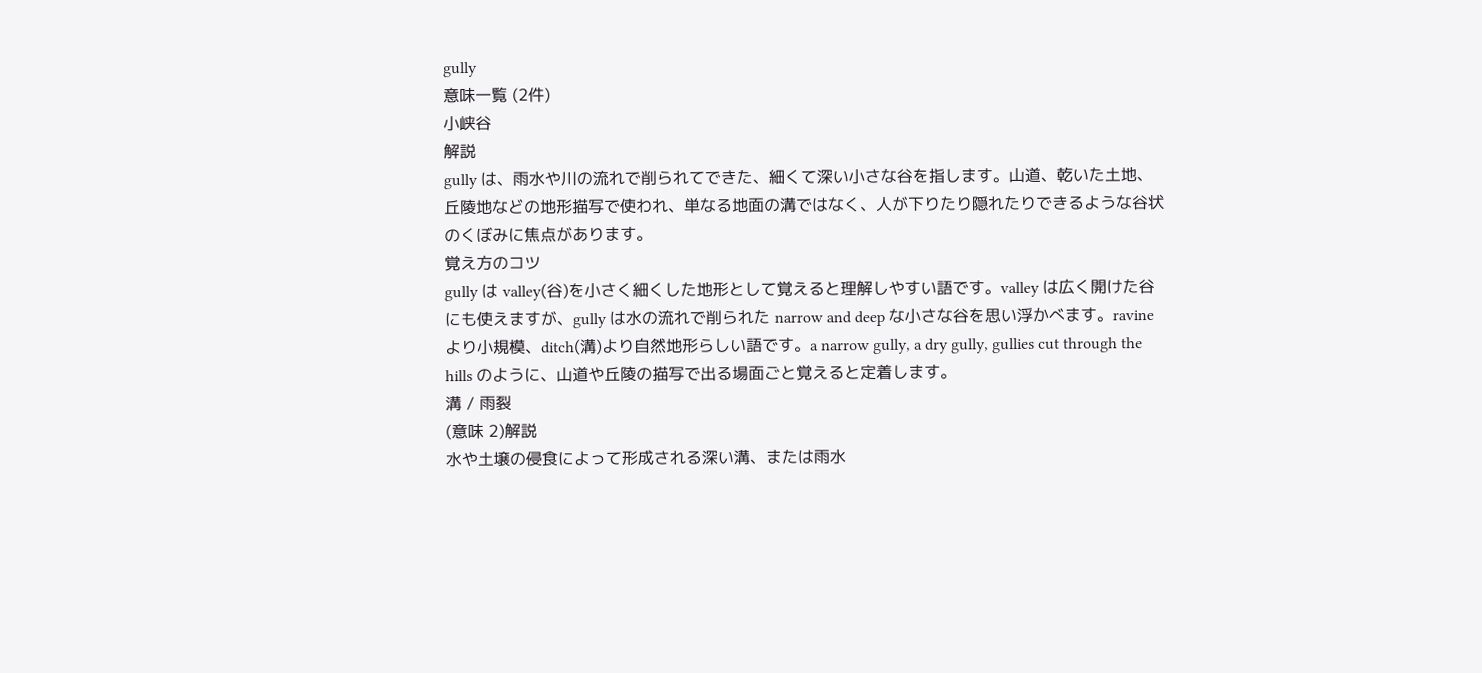gully
意味一覧 (2件)
小峡谷
解説
gully は、雨水や川の流れで削られてできた、細くて深い小さな谷を指します。山道、乾いた土地、丘陵地などの地形描写で使われ、単なる地面の溝ではなく、人が下りたり隠れたりできるような谷状のくぼみに焦点があります。
覚え方のコツ
gully は valley(谷)を小さく細くした地形として覚えると理解しやすい語です。valley は広く開けた谷にも使えますが、gully は水の流れで削られた narrow and deep な小さな谷を思い浮かべます。ravine より小規模、ditch(溝)より自然地形らしい語です。a narrow gully, a dry gully, gullies cut through the hills のように、山道や丘陵の描写で出る場面ごと覚えると定着します。
溝 / 雨裂
(意味 2)解説
水や土壌の侵食によって形成される深い溝、または雨水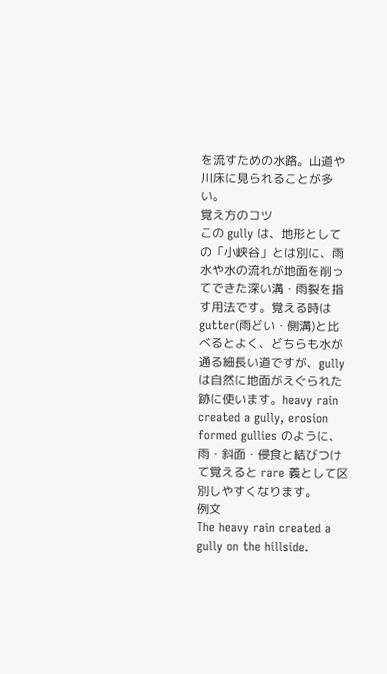を流すための水路。山道や川床に見られることが多い。
覚え方のコツ
この gully は、地形としての「小峡谷」とは別に、雨水や水の流れが地面を削ってできた深い溝・雨裂を指す用法です。覚える時は gutter(雨どい・側溝)と比べるとよく、どちらも水が通る細長い道ですが、gully は自然に地面がえぐられた跡に使います。heavy rain created a gully, erosion formed gullies のように、雨・斜面・侵食と結びつけて覚えると rare 義として区別しやすくなります。
例文
The heavy rain created a gully on the hillside.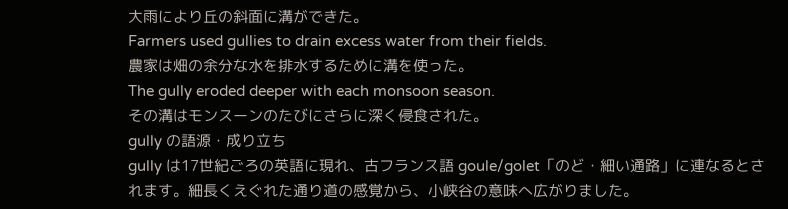大雨により丘の斜面に溝ができた。
Farmers used gullies to drain excess water from their fields.
農家は畑の余分な水を排水するために溝を使った。
The gully eroded deeper with each monsoon season.
その溝はモンスーンのたびにさらに深く侵食された。
gully の語源・成り立ち
gully は17世紀ごろの英語に現れ、古フランス語 goule/golet「のど・細い通路」に連なるとされます。細長くえぐれた通り道の感覚から、小峡谷の意味へ広がりました。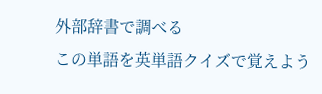外部辞書で調べる
この単語を英単語クイズで覚えよう